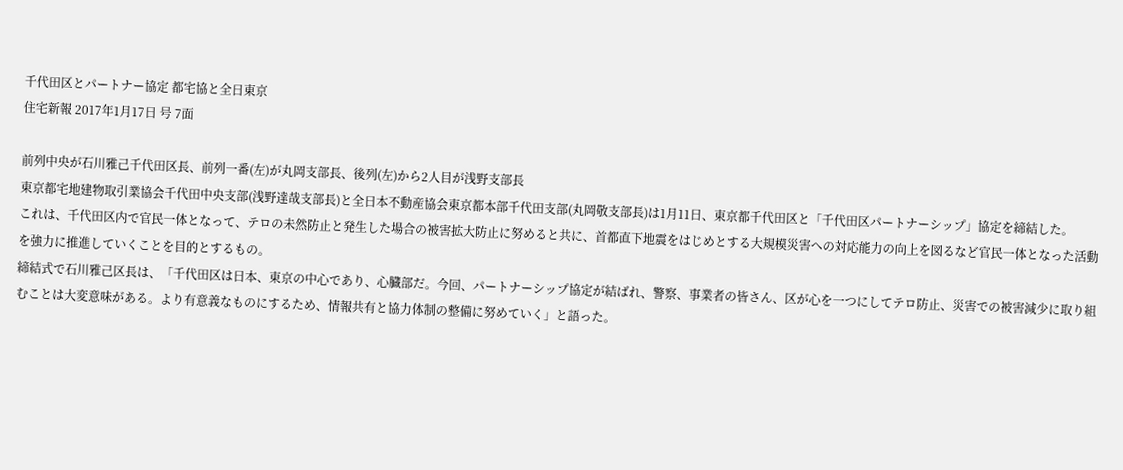千代田区とパートナー協定 都宅協と全日東京
住宅新報 2017年1月17日 号 7面

前列中央が石川雅己千代田区長、前列一番(左)が丸岡支部長、後列(左)から2人目が浅野支部長
東京都宅地建物取引業協会千代田中央支部(浅野達哉支部長)と全日本不動産協会東京都本部千代田支部(丸岡敬支部長)は1月11日、東京都千代田区と「千代田区パートナーシップ」協定を締結した。
これは、千代田区内で官民一体となって、テロの未然防止と発生した場合の被害拡大防止に努めると共に、首都直下地震をはじめとする大規模災害への対応能力の向上を図るなど官民一体となった活動を強力に推進していくことを目的とするもの。
締結式で石川雅己区長は、「千代田区は日本、東京の中心であり、心臓部だ。今回、パートナーシップ協定が結ばれ、警察、事業者の皆さん、区が心を一つにしてテロ防止、災害での被害減少に取り組むことは大変意味がある。より有意義なものにするため、情報共有と協力体制の整備に努めていく」と語った。